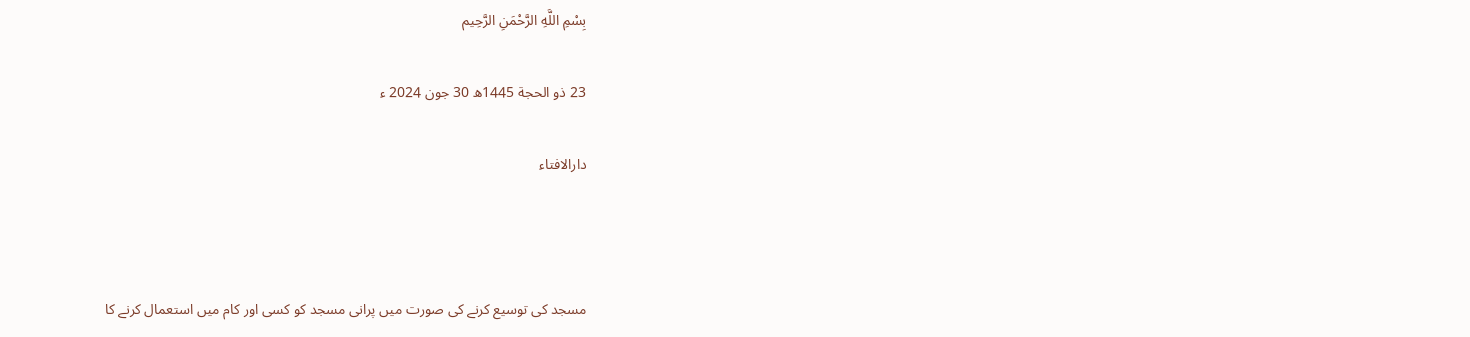بِسْمِ اللَّهِ الرَّحْمَنِ الرَّحِيم

23 ذو الحجة 1445ھ 30 جون 2024 ء

دارالافتاء



مسجد کی توسیع کرنے کی صورت میں پرانی مسجد کو کسی اور کام میں استعمال کرنے کا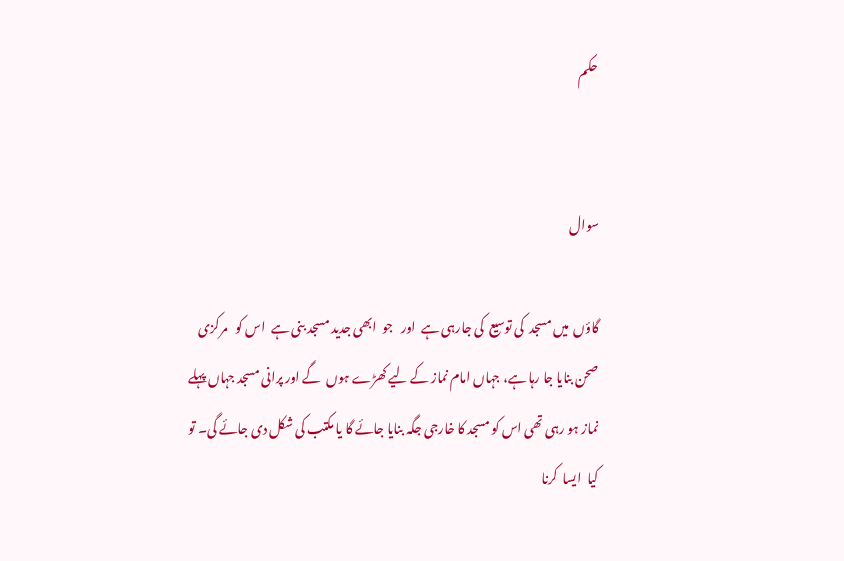حکم


سوال

گاؤں  میں مسجد  کی توسیع  کی جارہی ہے  اور   جو  ابھی جدید مسجد بنی ہے  اس کو   مرکزی صحن بنایا جا رہا ہے، جہاں امام نماز کے لیے کھڑے ہوں  گے اور پرانی مسجد جہاں پہلے نماز ہو رہی تھی اس کو مسجد کا خارجی جگہ بنایا جائے گا یا مکتب کی شکل دی جائے گی۔ تو  کیا  ایسا  کرنا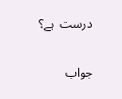درست  ہے؟

جواب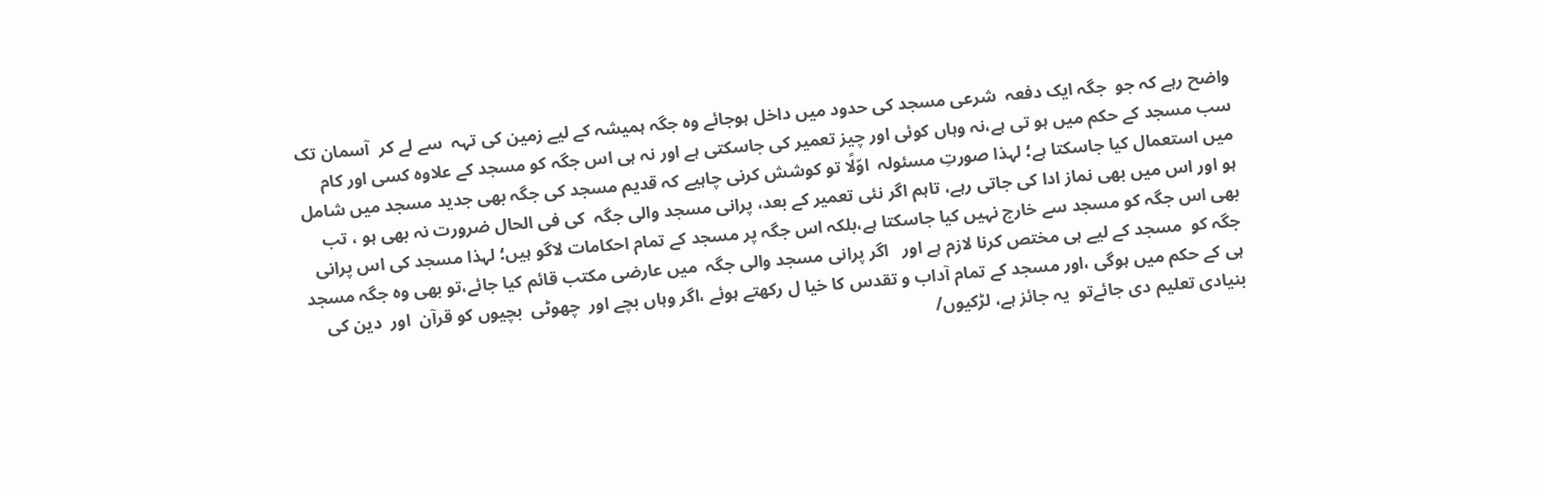واضح رہے کہ جو  جگہ ایک دفعہ  شرعی مسجد کی حدود میں داخل ہوجائے وہ جگہ ہمیشہ کے لیے زمین کی تہہ  سے لے کر  آسمان تک سب مسجد کے حکم میں ہو تی ہے،نہ وہاں کوئی اور چیز تعمیر کی جاسکتی ہے اور نہ ہی اس جگہ کو مسجد کے علاوہ کسی اور کام میں استعمال کیا جاسکتا ہے؛ لہذا صورتِ مسئولہ  اوّلًا تو کوشش کرنی چاہیے کہ قدیم مسجد کی جگہ بھی جدید مسجد میں شامل ہو اور اس میں بھی نماز ادا کی جاتی رہے، تاہم اگر نئی تعمیر کے بعد، پرانی مسجد والی جگہ  کی فی الحال ضرورت نہ بھی ہو ، تب بھی اس جگہ کو مسجد سے خارج نہیں کیا جاسکتا ہے،بلکہ اس جگہ پر مسجد کے تمام احکامات لاگو ہیں؛ لہذا مسجد کی اس پرانی جگہ کو  مسجد کے لیے ہی مختص کرنا لازم ہے اور   اگر پرانی مسجد والی جگہ  میں عارضی مکتب قائم کیا جائے،تو بھی وہ جگہ مسجد ہی کے حکم میں ہوگی ،اور مسجد کے تمام آداب و تقدس کا خیا ل رکھتے ہوئے ،اگر وہاں بچے اور  چھوٹی  بچیوں کو قرآن  اور  دین کی بنیادی تعلیم دی جائےتو  یہ جائز ہے، لڑکیوں/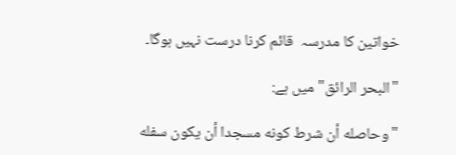خواتین کا مدرسہ  قائم کرنا درست نہیں ہوگا۔

"البحر الرائق" میں ہے:

"وحاصله أن ‌شرط ‌كونه ‌مسجدا أن يكون سفله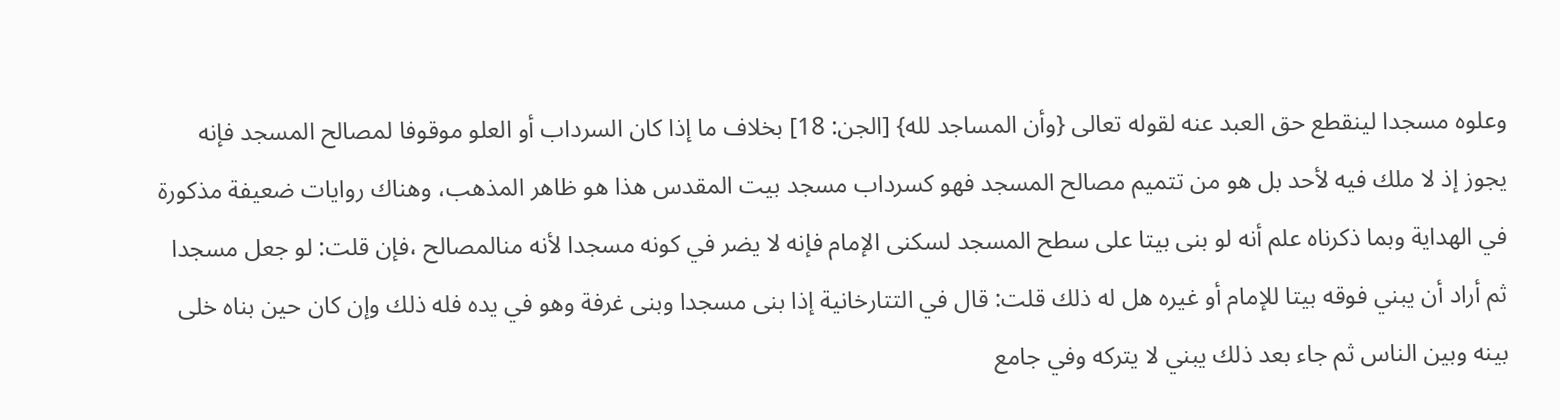وعلوه مسجدا لينقطع حق العبد عنه لقوله تعالى {وأن المساجد لله} [الجن: 18] بخلاف ما إذا كان السرداب أو العلو موقوفا لمصالح المسجد فإنه يجوز إذ لا ملك فيه لأحد بل هو من تتميم مصالح المسجد فهو كسرداب مسجد بيت المقدس هذا هو ظاهر المذهب، وهناك روايات ضعيفة مذكورة في الهداية وبما ذكرناه علم أنه لو بنى بيتا على سطح المسجد لسكنى الإمام فإنه لا يضر في كونه مسجدا لأنه منالمصالح ،فإن قلت: لو جعل مسجدا ثم أراد أن يبني فوقه بيتا للإمام أو غيره هل له ذلك قلت: قال في التتارخانية إذا بنى مسجدا وبنى غرفة وهو في يده فله ذلك وإن كان حين بناه خلى بينه وبين الناس ثم جاء بعد ذلك يبني لا يتركه وفي جامع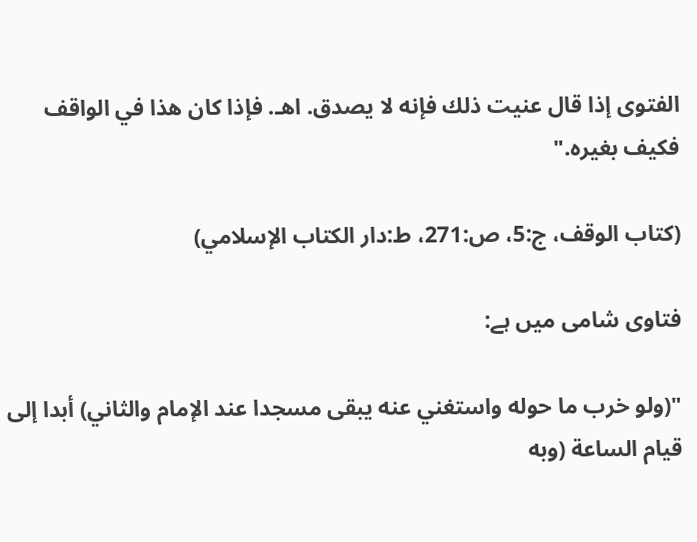الفتوى إذا قال عنيت ذلك فإنه لا يصدق. اهـ. فإذا كان هذا في الواقف فكيف بغيره."

(كتاب الوقف، ج:5، ص:271، ط:دار الكتاب الإسلامي)

فتاوی شامی میں ہے:

"(ولو ‌خرب ‌ما ‌حوله واستغني عنه يبقى مسجدا عند الإمام والثاني) أبدا إلى قيام الساعة (وبه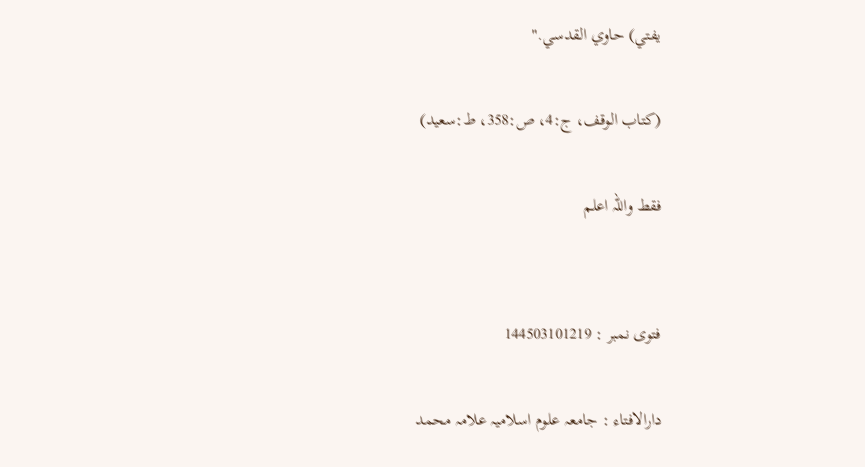يفتي) حاوي القدسي."

(كتاب الوقف، ج:4، ص:358، ط:سعيد)

فقط واللہ اعلم


فتوی نمبر : 144503101219

دارالافتاء : جامعہ علوم اسلامیہ علامہ محمد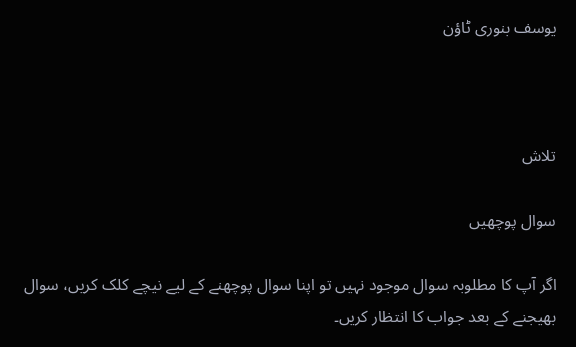یوسف بنوری ٹاؤن



تلاش

سوال پوچھیں

اگر آپ کا مطلوبہ سوال موجود نہیں تو اپنا سوال پوچھنے کے لیے نیچے کلک کریں، سوال بھیجنے کے بعد جواب کا انتظار کریں۔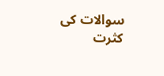سوالات کی کثرت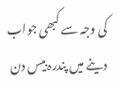کی وجہ سے کبھی جواب دینے میں پندرہ بیس دن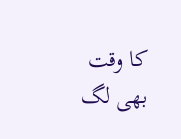کا وقت بھی لگ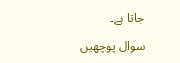جاتا ہے۔

سوال پوچھیں